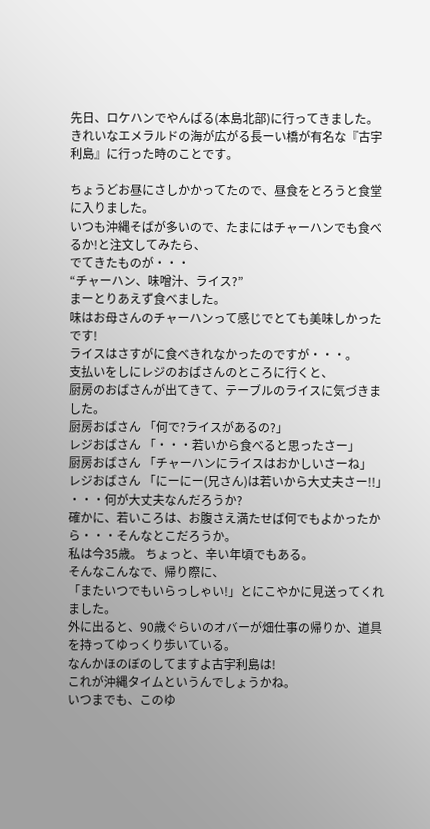先日、ロケハンでやんばる(本島北部)に行ってきました。
きれいなエメラルドの海が広がる長ーい橋が有名な『古宇利島』に行った時のことです。

ちょうどお昼にさしかかってたので、昼食をとろうと食堂に入りました。
いつも沖縄そばが多いので、たまにはチャーハンでも食べるか!と注文してみたら、
でてきたものが・・・
“チャーハン、味噌汁、ライス?”
まーとりあえず食べました。
味はお母さんのチャーハンって感じでとても美味しかったです!
ライスはさすがに食べきれなかったのですが・・・。
支払いをしにレジのおばさんのところに行くと、
厨房のおばさんが出てきて、テーブルのライスに気づきました。
厨房おばさん 「何で?ライスがあるの?」
レジおばさん 「・・・若いから食べると思ったさー」
厨房おばさん 「チャーハンにライスはおかしいさーね」
レジおばさん 「にーにー(兄さん)は若いから大丈夫さー!!」
・・・何が大丈夫なんだろうか?
確かに、若いころは、お腹さえ満たせば何でもよかったから・・・そんなとこだろうか。
私は今35歳。 ちょっと、辛い年頃でもある。
そんなこんなで、帰り際に、
「またいつでもいらっしゃい!」とにこやかに見送ってくれました。
外に出ると、90歳ぐらいのオバーが畑仕事の帰りか、道具を持ってゆっくり歩いている。
なんかほのぼのしてますよ古宇利島は!
これが沖縄タイムというんでしょうかね。
いつまでも、このゆ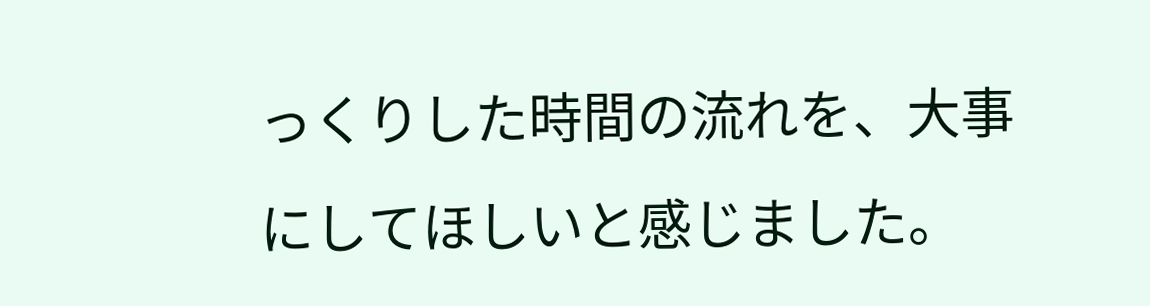っくりした時間の流れを、大事にしてほしいと感じました。